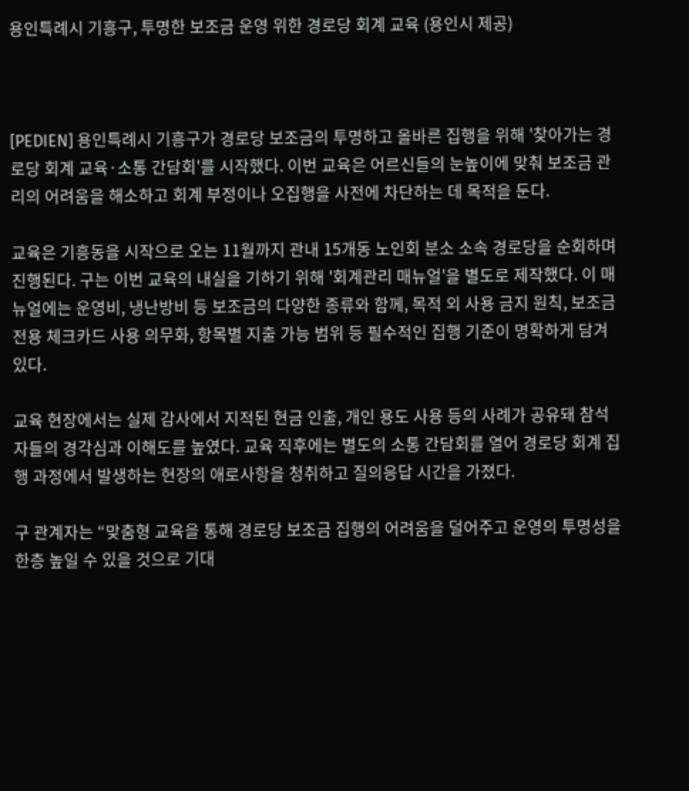용인특례시 기흥구, 투명한 보조금 운영 위한 경로당 회계 교육 (용인시 제공)



[PEDIEN] 용인특례시 기흥구가 경로당 보조금의 투명하고 올바른 집행을 위해 '찾아가는 경로당 회계 교육·소통 간담회'를 시작했다. 이번 교육은 어르신들의 눈높이에 맞춰 보조금 관리의 어려움을 해소하고 회계 부정이나 오집행을 사전에 차단하는 데 목적을 둔다.

교육은 기흥동을 시작으로 오는 11월까지 관내 15개동 노인회 분소 소속 경로당을 순회하며 진행된다. 구는 이번 교육의 내실을 기하기 위해 '회계관리 매뉴얼'을 별도로 제작했다. 이 매뉴얼에는 운영비, 냉난방비 등 보조금의 다양한 종류와 함께, 목적 외 사용 금지 원칙, 보조금 전용 체크카드 사용 의무화, 항목별 지출 가능 범위 등 필수적인 집행 기준이 명확하게 담겨 있다.

교육 현장에서는 실제 감사에서 지적된 현금 인출, 개인 용도 사용 등의 사례가 공유돼 참석자들의 경각심과 이해도를 높였다. 교육 직후에는 별도의 소통 간담회를 열어 경로당 회계 집행 과정에서 발생하는 현장의 애로사항을 청취하고 질의응답 시간을 가졌다.

구 관계자는 “맞춤형 교육을 통해 경로당 보조금 집행의 어려움을 덜어주고 운영의 투명성을 한층 높일 수 있을 것으로 기대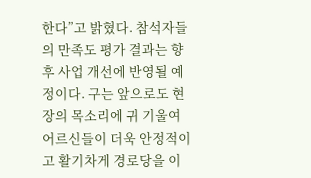한다”고 밝혔다. 참석자들의 만족도 평가 결과는 향후 사업 개선에 반영될 예정이다. 구는 앞으로도 현장의 목소리에 귀 기울여 어르신들이 더욱 안정적이고 활기차게 경로당을 이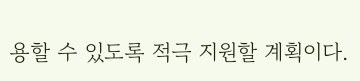용할 수 있도록 적극 지원할 계획이다.